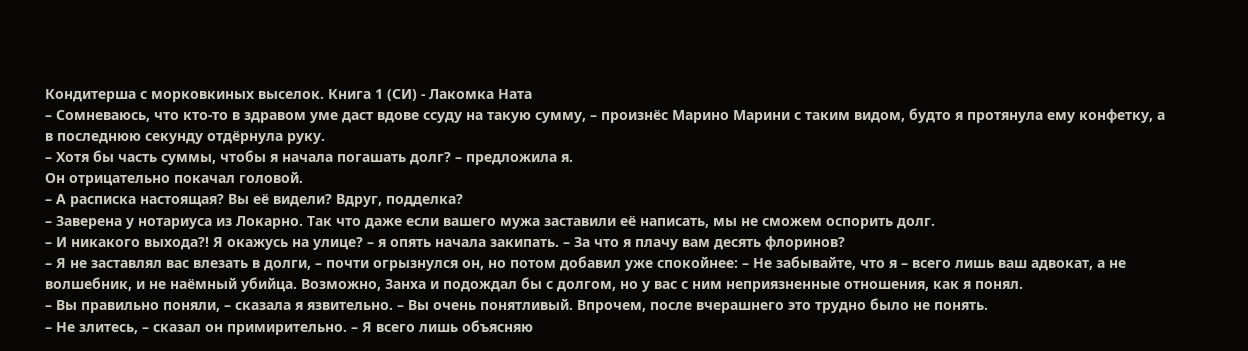Кондитерша с морковкиных выселок. Книга 1 (СИ) - Лакомка Ната
– Сомневаюсь, что кто-то в здравом уме даст вдове ссуду на такую сумму, – произнёс Марино Марини с таким видом, будто я протянула ему конфетку, а в последнюю секунду отдёрнула руку.
– Хотя бы часть суммы, чтобы я начала погашать долг? – предложила я.
Он отрицательно покачал головой.
– А расписка настоящая? Вы её видели? Вдруг, подделка?
– Заверена у нотариуса из Локарно. Так что даже если вашего мужа заставили её написать, мы не сможем оспорить долг.
– И никакого выхода?! Я окажусь на улице? – я опять начала закипать. – За что я плачу вам десять флоринов?
– Я не заставлял вас влезать в долги, – почти огрызнулся он, но потом добавил уже спокойнее: – Не забывайте, что я – всего лишь ваш адвокат, а не волшебник, и не наёмный убийца. Возможно, Занха и подождал бы с долгом, но у вас с ним неприязненные отношения, как я понял.
– Вы правильно поняли, – сказала я язвительно. – Вы очень понятливый. Впрочем, после вчерашнего это трудно было не понять.
– Не злитесь, – сказал он примирительно. – Я всего лишь объясняю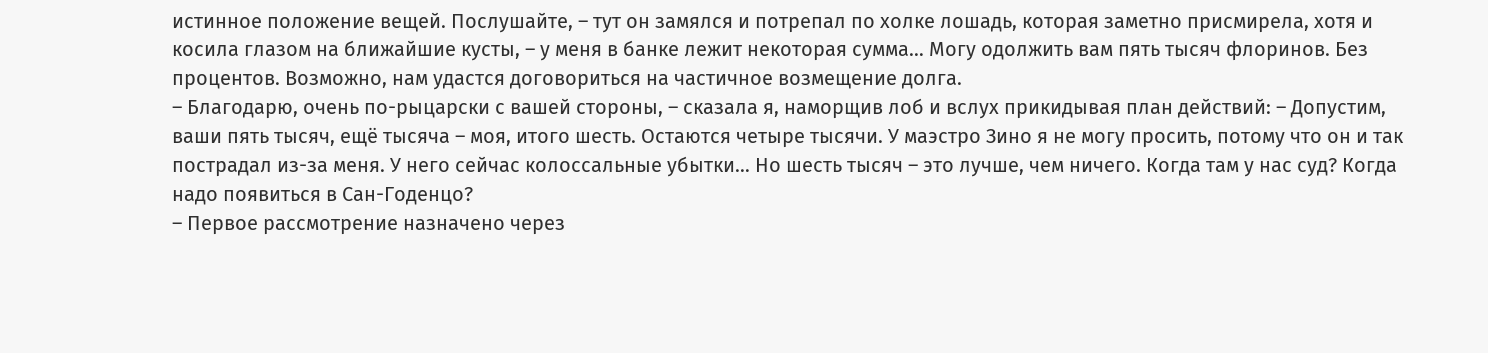истинное положение вещей. Послушайте, – тут он замялся и потрепал по холке лошадь, которая заметно присмирела, хотя и косила глазом на ближайшие кусты, – у меня в банке лежит некоторая сумма… Могу одолжить вам пять тысяч флоринов. Без процентов. Возможно, нам удастся договориться на частичное возмещение долга.
– Благодарю, очень по-рыцарски с вашей стороны, – сказала я, наморщив лоб и вслух прикидывая план действий: – Допустим, ваши пять тысяч, ещё тысяча – моя, итого шесть. Остаются четыре тысячи. У маэстро Зино я не могу просить, потому что он и так пострадал из-за меня. У него сейчас колоссальные убытки… Но шесть тысяч – это лучше, чем ничего. Когда там у нас суд? Когда надо появиться в Сан-Годенцо?
– Первое рассмотрение назначено через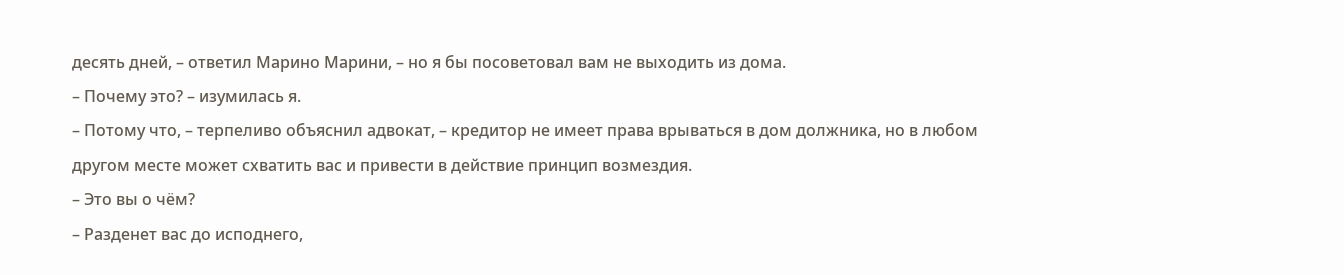десять дней, – ответил Марино Марини, – но я бы посоветовал вам не выходить из дома.
– Почему это? – изумилась я.
– Потому что, – терпеливо объяснил адвокат, – кредитор не имеет права врываться в дом должника, но в любом другом месте может схватить вас и привести в действие принцип возмездия.
– Это вы о чём?
– Разденет вас до исподнего,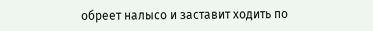обреет налысо и заставит ходить по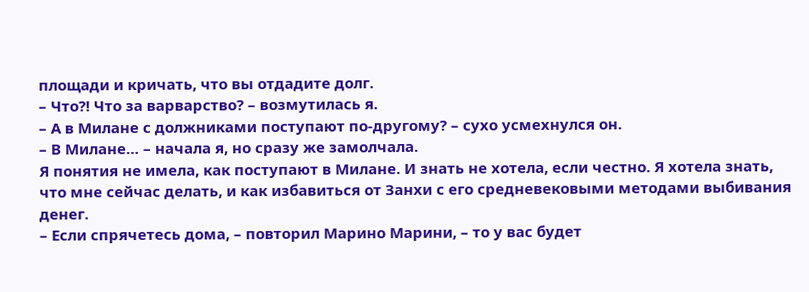площади и кричать, что вы отдадите долг.
– Что?! Что за варварство? – возмутилась я.
– А в Милане с должниками поступают по-другому? – сухо усмехнулся он.
– В Милане… – начала я, но сразу же замолчала.
Я понятия не имела, как поступают в Милане. И знать не хотела, если честно. Я хотела знать, что мне сейчас делать, и как избавиться от Занхи с его средневековыми методами выбивания денег.
– Если спрячетесь дома, – повторил Марино Марини, – то у вас будет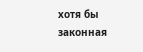хотя бы законная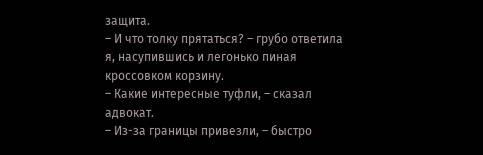защита.
– И что толку прятаться? – грубо ответила я, насупившись и легонько пиная кроссовком корзину.
– Какие интересные туфли, – сказал адвокат.
– Из-за границы привезли, – быстро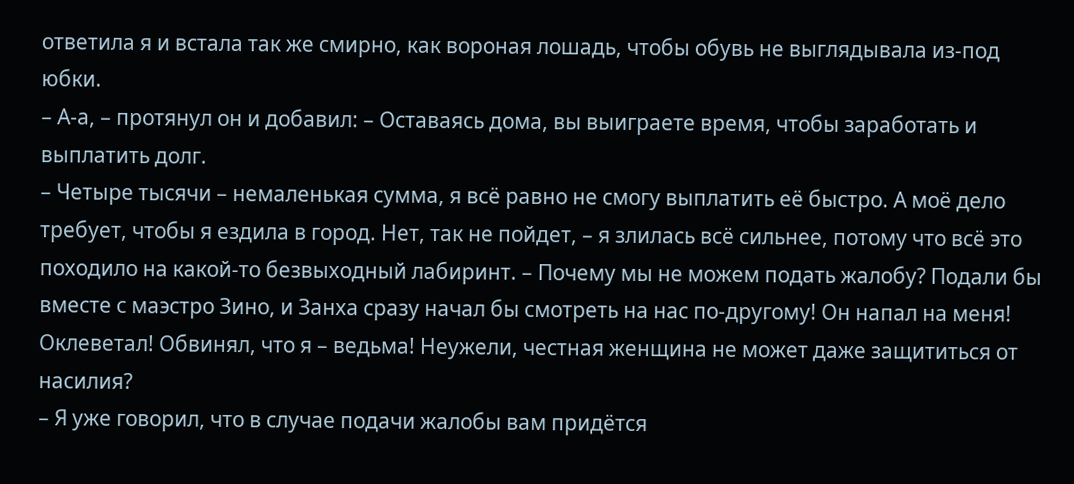ответила я и встала так же смирно, как вороная лошадь, чтобы обувь не выглядывала из-под юбки.
– А-а, – протянул он и добавил: – Оставаясь дома, вы выиграете время, чтобы заработать и выплатить долг.
– Четыре тысячи – немаленькая сумма, я всё равно не смогу выплатить её быстро. А моё дело требует, чтобы я ездила в город. Нет, так не пойдет, – я злилась всё сильнее, потому что всё это походило на какой-то безвыходный лабиринт. – Почему мы не можем подать жалобу? Подали бы вместе с маэстро Зино, и Занха сразу начал бы смотреть на нас по-другому! Он напал на меня! Оклеветал! Обвинял, что я – ведьма! Неужели, честная женщина не может даже защититься от насилия?
– Я уже говорил, что в случае подачи жалобы вам придётся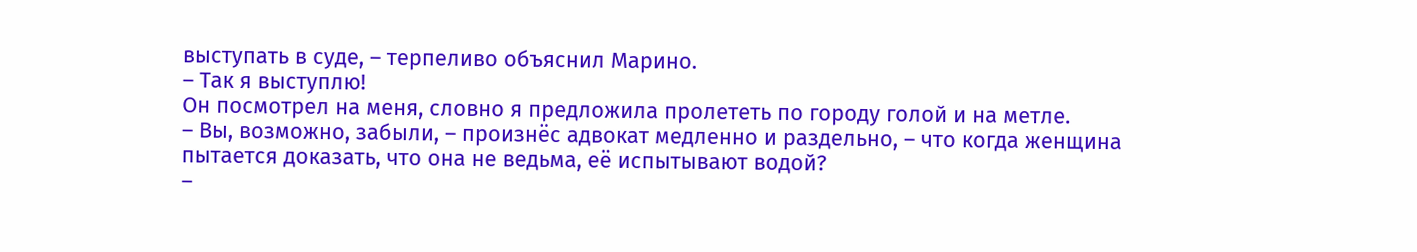выступать в суде, – терпеливо объяснил Марино.
– Так я выступлю!
Он посмотрел на меня, словно я предложила пролететь по городу голой и на метле.
– Вы, возможно, забыли, – произнёс адвокат медленно и раздельно, – что когда женщина пытается доказать, что она не ведьма, её испытывают водой?
–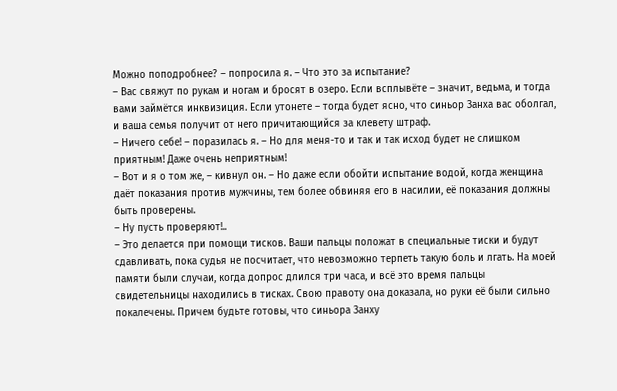Можно поподробнее? – попросила я. – Что это за испытание?
– Вас свяжут по рукам и ногам и бросят в озеро. Если всплывёте – значит, ведьма, и тогда вами займётся инквизиция. Если утонете – тогда будет ясно, что синьор Занха вас оболгал, и ваша семья получит от него причитающийся за клевету штраф.
– Ничего себе! – поразилась я. – Но для меня-то и так и так исход будет не слишком приятным! Даже очень неприятным!
– Вот и я о том же, – кивнул он. – Но даже если обойти испытание водой, когда женщина даёт показания против мужчины, тем более обвиняя его в насилии, её показания должны быть проверены.
– Ну пусть проверяют!..
– Это делается при помощи тисков. Ваши пальцы положат в специальные тиски и будут сдавливать, пока судья не посчитает, что невозможно терпеть такую боль и лгать. На моей памяти были случаи, когда допрос длился три часа, и всё это время пальцы свидетельницы находились в тисках. Свою правоту она доказала, но руки её были сильно покалечены. Причем будьте готовы, что синьора Занху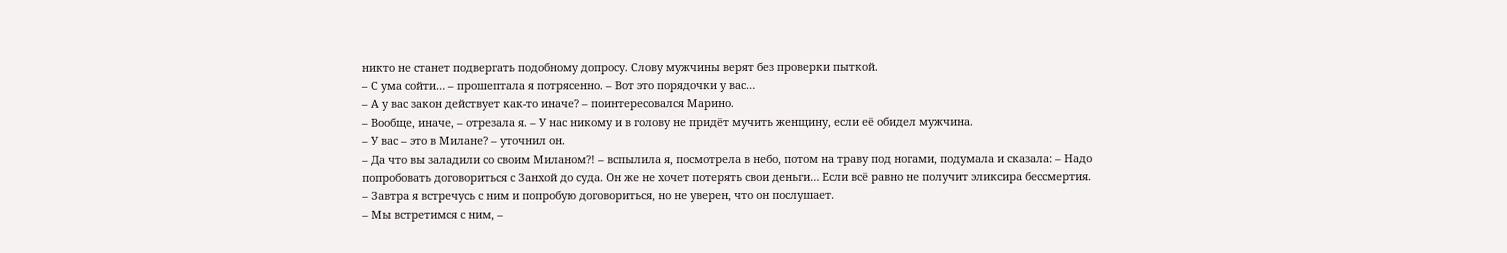никто не станет подвергать подобному допросу. Слову мужчины верят без проверки пыткой.
– С ума сойти… – прошептала я потрясенно. – Вот это порядочки у вас…
– А у вас закон действует как-то иначе? – поинтересовался Марино.
– Вообще, иначе, – отрезала я. – У нас никому и в голову не придёт мучить женщину, если её обидел мужчина.
– У вас – это в Милане? – уточнил он.
– Да что вы заладили со своим Миланом?! – вспылила я, посмотрела в небо, потом на траву под ногами, подумала и сказала: – Надо попробовать договориться с Занхой до суда. Он же не хочет потерять свои деньги… Если всё равно не получит эликсира бессмертия.
– Завтра я встречусь с ним и попробую договориться, но не уверен, что он послушает.
– Мы встретимся с ним, –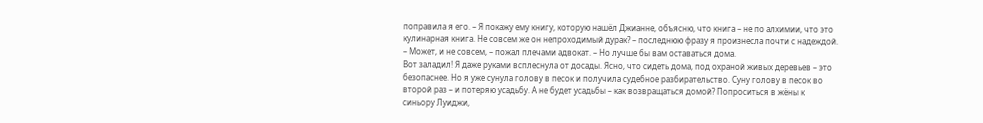поправила я его. – Я покажу ему книгу, которую нашёл Джианне, объясню, что книга – не по алхимии, что это кулинарная книга. Не совсем же он непроходимый дурак? – последнюю фразу я произнесла почти с надеждой.
– Может, и не совсем, – пожал плечами адвокат. – Но лучше бы вам оставаться дома.
Вот заладил! Я даже руками всплеснула от досады. Ясно, что сидеть дома, под охраной живых деревьев – это безопаснее. Но я уже сунула голову в песок и получила судебное разбирательство. Суну голову в песок во второй раз – и потеряю усадьбу. А не будет усадьбы – как возвращаться домой? Попроситься в жёны к синьору Луиджи,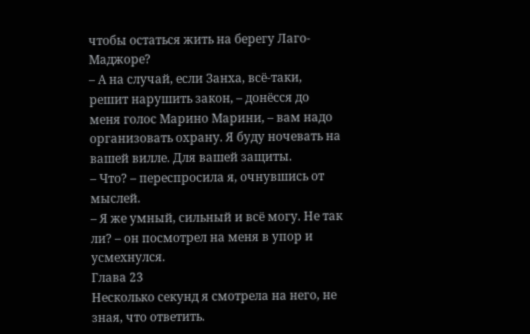чтобы остаться жить на берегу Лаго-Маджоре?
– А на случай, если Занха, всё-таки, решит нарушить закон, – донёсся до меня голос Марино Марини, – вам надо организовать охрану. Я буду ночевать на вашей вилле. Для вашей защиты.
– Что? – переспросила я, очнувшись от мыслей.
– Я же умный, сильный и всё могу. Не так ли? – он посмотрел на меня в упор и усмехнулся.
Глава 23
Несколько секунд я смотрела на него, не зная, что ответить.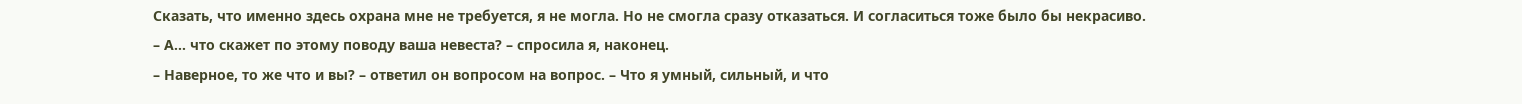Сказать, что именно здесь охрана мне не требуется, я не могла. Но не смогла сразу отказаться. И согласиться тоже было бы некрасиво.
– А… что скажет по этому поводу ваша невеста? – спросила я, наконец.
– Наверное, то же что и вы? – ответил он вопросом на вопрос. – Что я умный, сильный, и что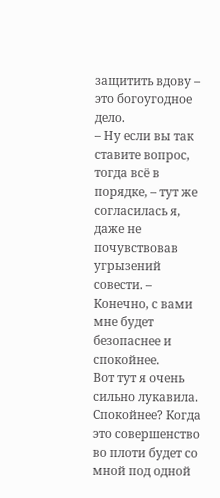защитить вдову – это богоугодное дело.
– Ну если вы так ставите вопрос, тогда всё в порядке, – тут же согласилась я, даже не почувствовав угрызений совести. – Конечно, с вами мне будет безопаснее и спокойнее.
Вот тут я очень сильно лукавила. Спокойнее? Когда это совершенство во плоти будет со мной под одной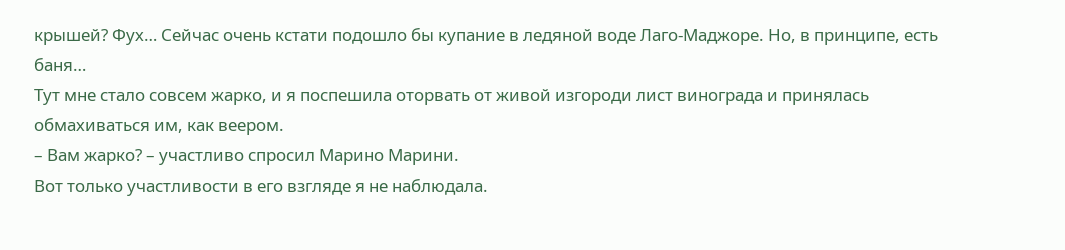крышей? Фух… Сейчас очень кстати подошло бы купание в ледяной воде Лаго-Маджоре. Но, в принципе, есть баня…
Тут мне стало совсем жарко, и я поспешила оторвать от живой изгороди лист винограда и принялась обмахиваться им, как веером.
– Вам жарко? – участливо спросил Марино Марини.
Вот только участливости в его взгляде я не наблюдала.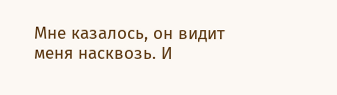Мне казалось, он видит меня насквозь. И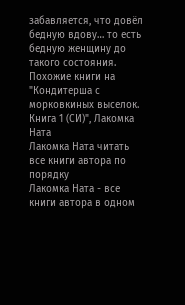забавляется, что довёл бедную вдову… то есть бедную женщину до такого состояния.
Похожие книги на "Кондитерша с морковкиных выселок. Книга 1 (СИ)", Лакомка Ната
Лакомка Ната читать все книги автора по порядку
Лакомка Ната - все книги автора в одном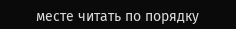месте читать по порядку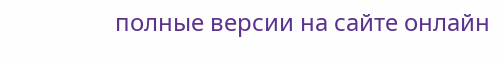полные версии на сайте онлайн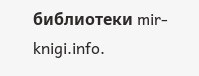библиотеки mir-knigi.info.